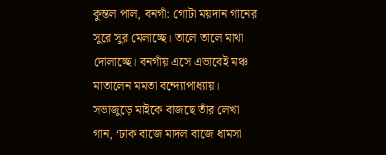কুন্তল পাল, বনগাঁ: গোটা ময়দান গানের সুরে সুর মেলাচ্ছে। তালে তালে মাথা দোলাচ্ছে। বনগাঁয় এসে এভাবেই মঞ্চ মাতালেন মমতা বন্দ্যোপাধ্যায়। সভাজুড়ে মাইকে বাজছে তাঁর লেখা গান, ‘ঢাক বাজে মাদল বাজে ধামসা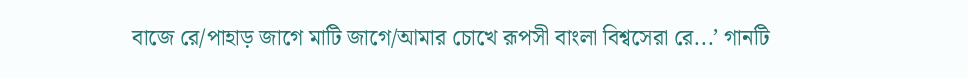বাজে রে/পাহাড় জাগে মাটি জাগে/আমার চোখে রূপসী বাংলা বিশ্বসেরা রে...’ গানটি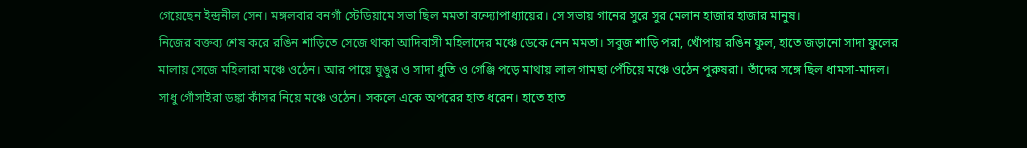গেয়েছেন ইন্দ্রনীল সেন। মঙ্গলবার বনগাঁ স্টেডিয়ামে সভা ছিল মমতা বন্দ্যোপাধ্যায়ের। সে সভায় গানের সুরে সুর মেলান হাজার হাজার মানুষ।
নিজের বক্তব্য শেষ করে রঙিন শাড়িতে সেজে থাকা আদিবাসী মহিলাদের মঞ্চে ডেকে নেন মমতা। সবুজ শাড়ি পরা, খোঁপায় রঙিন ফুল, হাতে জড়ানো সাদা ফুলের মালায় সেজে মহিলারা মঞ্চে ওঠেন। আর পায়ে ঘুঙুর ও সাদা ধুতি ও গেঞ্জি পড়ে মাথায় লাল গামছা পেঁচিয়ে মঞ্চে ওঠেন পুরুষরা। তাঁদের সঙ্গে ছিল ধামসা-মাদল। সাধু গোঁসাইরা ডঙ্কা কাঁসর নিয়ে মঞ্চে ওঠেন। সকলে একে অপরের হাত ধরেন। হাতে হাত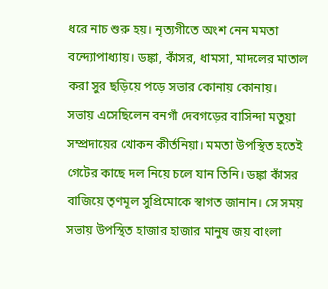ধরে নাচ শুরু হয়। নৃত্যগীতে অংশ নেন মমতা বন্দ্যোপাধ্যায়। ডঙ্কা, কাঁসর, ধামসা, মাদলের মাতাল করা সুর ছড়িয়ে পড়ে সভার কোনায় কোনায়।
সভায় এসেছিলেন বনগাঁ দেবগড়ের বাসিন্দা মতুয়া সম্প্রদায়ের খোকন কীর্তনিয়া। মমতা উপস্থিত হতেই গেটের কাছে দল নিয়ে চলে যান তিনি। ডঙ্কা কাঁসর বাজিয়ে তৃণমূল সুপ্রিমোকে স্বাগত জানান। সে সময় সভায় উপস্থিত হাজার হাজার মানুষ জয় বাংলা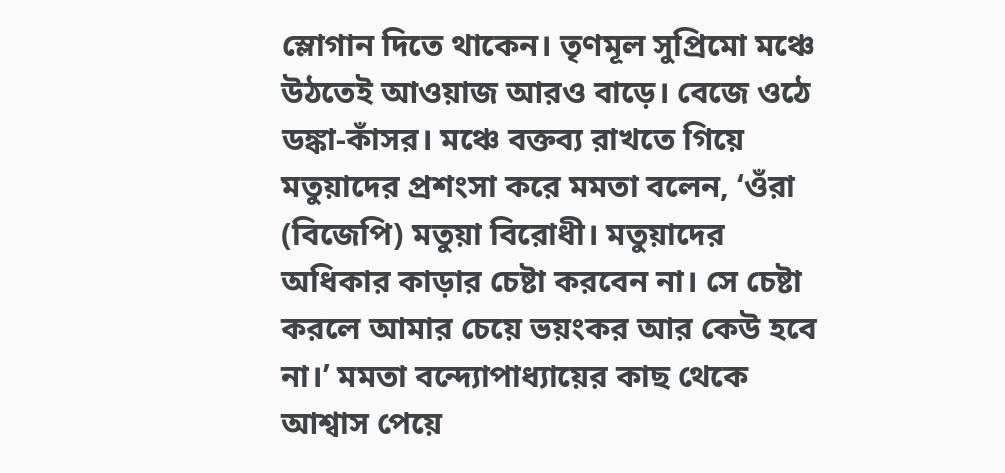স্লোগান দিতে থাকেন। তৃণমূল সুপ্রিমো মঞ্চে উঠতেই আওয়াজ আরও বাড়ে। বেজে ওঠে ডঙ্কা-কাঁসর। মঞ্চে বক্তব্য রাখতে গিয়ে মতুয়াদের প্রশংসা করে মমতা বলেন, ‘ওঁরা (বিজেপি) মতুয়া বিরোধী। মতুয়াদের অধিকার কাড়ার চেষ্টা করবেন না। সে চেষ্টা করলে আমার চেয়ে ভয়ংকর আর কেউ হবে না।’ মমতা বন্দ্যোপাধ্যায়ের কাছ থেকে আশ্বাস পেয়ে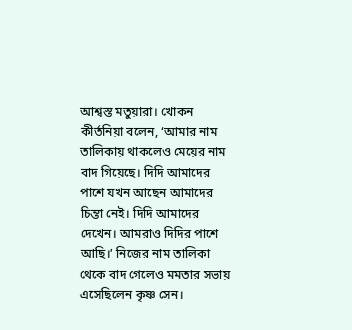আশ্বস্ত মতুয়ারা। খোকন কীর্তনিয়া বলেন, ‘আমার নাম তালিকায় থাকলেও মেয়ের নাম বাদ গিয়েছে। দিদি আমাদের পাশে যখন আছেন আমাদের চিন্তা নেই। দিদি আমাদের দেখেন। আমরাও দিদির পাশে আছি।’ নিজের নাম তালিকা থেকে বাদ গেলেও মমতার সভায় এসেছিলেন কৃষ্ণ সেন।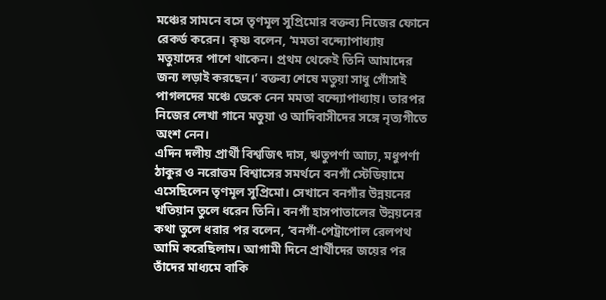মঞ্চের সামনে বসে তৃণমূল সুপ্রিমোর বক্তব্য নিজের ফোনে রেকর্ড করেন। কৃষ্ণ বলেন, ‘মমতা বন্দ্যোপাধ্যায় মতুয়াদের পাশে থাকেন। প্রথম থেকেই তিনি আমাদের জন্য লড়াই করছেন।’ বক্তব্য শেষে মতুয়া সাধু গোঁসাই পাগলদের মঞ্চে ডেকে নেন মমতা বন্দ্যোপাধ্যায়। তারপর নিজের লেখা গানে মতুয়া ও আদিবাসীদের সঙ্গে নৃত্যগীতে অংশ নেন।
এদিন দলীয় প্রার্থী বিশ্বজিৎ দাস, ঋতুপর্ণা আঢ্য, মধুপর্ণা ঠাকুর ও নরোত্তম বিশ্বাসের সমর্থনে বনগাঁ স্টেডিয়ামে এসেছিলেন তৃণমূল সুপ্রিমো। সেখানে বনগাঁর উন্নয়নের খতিয়ান তুলে ধরেন তিনি। বনগাঁ হাসপাতালের উন্নয়নের কথা তুলে ধরার পর বলেন, ‘বনগাঁ-পেট্রাপোল রেলপথ আমি করেছিলাম। আগামী দিনে প্রার্থীদের জয়ের পর তাঁদের মাধ্যমে বাকি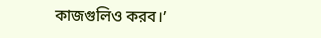কাজগুলিও করব।’